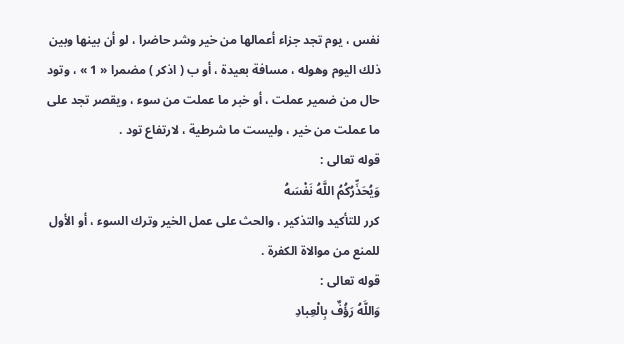نفس ، يوم تجد جزاء أعمالها من خير وشر حاضرا ، لو أن بينها وبين ذلك اليوم وهوله ، مسافة بعيدة ، أو ب ( اذكر ) مضمرا « 1 » ، وتود حال من ضمير عملت ، أو خبر ما عملت من سوء ، ويقصر تجد على ما عملت من خير ، وليست ما شرطية ، لارتفاع تود .
قوله تعالى :
وَيُحَذِّرُكُمُ اللَّهُ نَفْسَهُ
كرر للتأكيد والتذكير ، والحث على عمل الخير وترك السوء ، أو الأول للمنع من موالاة الكفرة .
قوله تعالى :
وَاللَّهُ رَؤُفٌ بِالْعِبادِ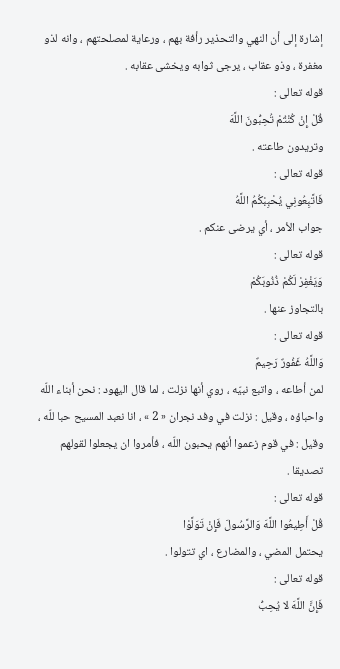إشارة إلى أن النهي والتحذير رأفة بهم ، ورعاية لمصلحتهم ، وانه لذو مغفرة ، وذو عقاب ، يرجى ثوابه ويخشى عقابه .
قوله تعالى :
قُلْ إِنْ كُنْتُمْ تُحِبُّونَ اللَّهَ
وتريدون طاعته .
قوله تعالى :
فَاتَّبِعُونِي يُحْبِبْكُمُ اللَّهُ
جواب الأمر ، أي يرضى عنكم .
قوله تعالى :
وَيَغْفِرْ لَكُمْ ذُنُوبَكُمْ
بالتجاوز عنها .
قوله تعالى :
وَاللَّهُ غَفُورٌ رَحِيمٌ
لمن أطاعه ، واتبع نبيّه ، روي أنها نزلت ، لما قال اليهود : نحن أبناء اللّه واحباؤه ، وقيل : نزلت في وفد نجران « 2 » ، انا نعبد المسيح حبا للّه ، وقيل : في قوم زعموا أنهم يحبون اللّه ، فأمروا ان يجعلوا لقولهم تصديقا .
قوله تعالى :
قُلْ أَطِيعُوا اللَّهَ وَالرَّسُولَ فَإِنْ تَوَلَّوْا
يحتمل المضي ، والمضارع ، اي تتولوا .
قوله تعالى :
فَإِنَّ اللَّهَ لا يُحِبُّ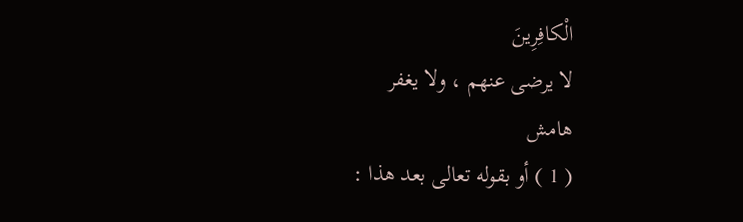الْكافِرِينَ
لا يرضى عنهم ، ولا يغفر
هامش
( 1 ) أو بقوله تعالى بعد هذا :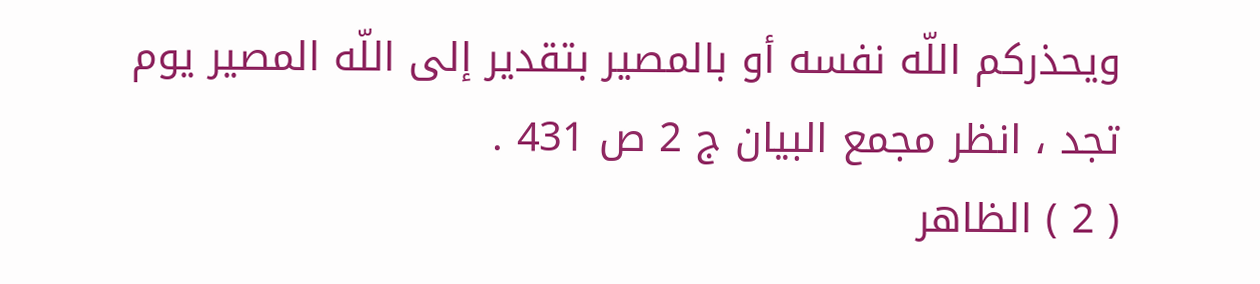ويحذركم اللّه نفسه أو بالمصير بتقدير إلى اللّه المصير يوم تجد ، انظر مجمع البيان ج 2 ص 431 .
( 2 ) الظاهر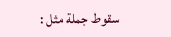سقوط جملة مثل :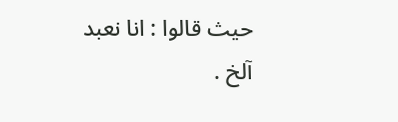حيث قالوا : انا نعبد آلخ .